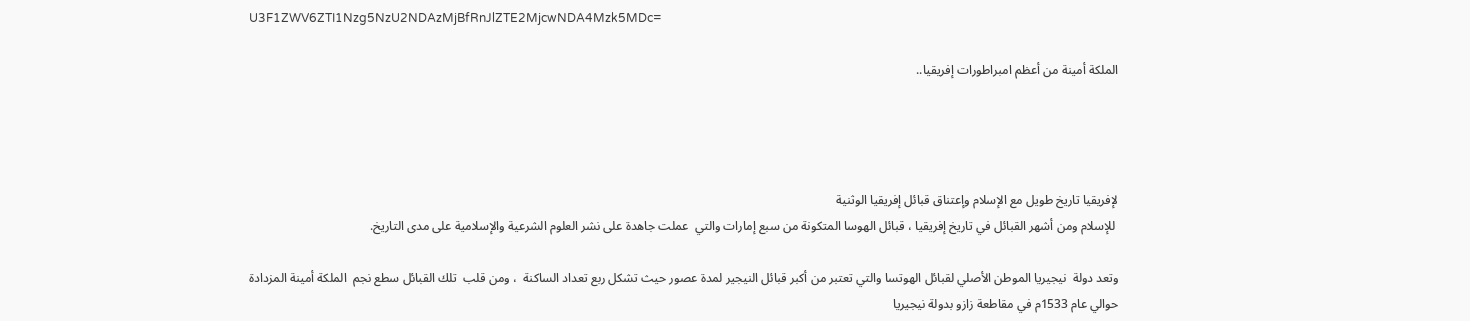U3F1ZWV6ZTI1Nzg5NzU2NDAzMjBfRnJlZTE2MjcwNDA4Mzk5MDc=

الملكة أمينة من أعظم امبراطورات إفريقيا..




لإفريقيا تاريخ طويل مع الإسلام وإعتناق قبائل إفريقيا الوثنية
 للإسلام ومن أشهر القبائل في تاريخ إفريقيا ، قبائل الهوسا المتكونة من سبع إمارات والتي  عملت جاهدة على نشر العلوم الشرعية والإسلامية على مدى التاريخ.

وتعد دولة  نيجيريا الموطن الأصلي لقبائل الهوتسا والتي تعتبر من أكبر قبائل النيجير لمدة عصور حيث تشكل ربع تعداد الساكنة  ، ومن قلب  تلك القبائل سطع نجم  الملكة أمينة المزدادة  حوالي عام 1533م في مقاطعة زازو بدولة نيجيريا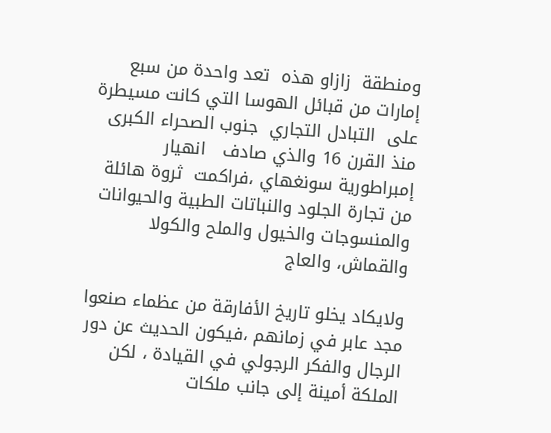ومنطقة  زازاو هذه  تعد واحدة من سبع إمارات من قبائل الهوسا التي كانت مسيطرة  على  التبادل التجاري  جنوب الصحراء الكبرى منذ القرن 16 والذي صادف   انهيار إمبراطورية سونغهاي ،فراكمت  ثروة هائلة من تجارة الجلود والنباتات الطبية والحيوانات  والمنسوجات والخيول والملح والكولا والقماش، والعاج

ولايكاد يخلو تاريخ الأفارقة من عظماء صنعوا مجد عابر في زمانهم ،فيكون الحديث عن دور الرجال والفكر الرجولي في القيادة ، لكن الملكة أمينة إلى جانب ملكات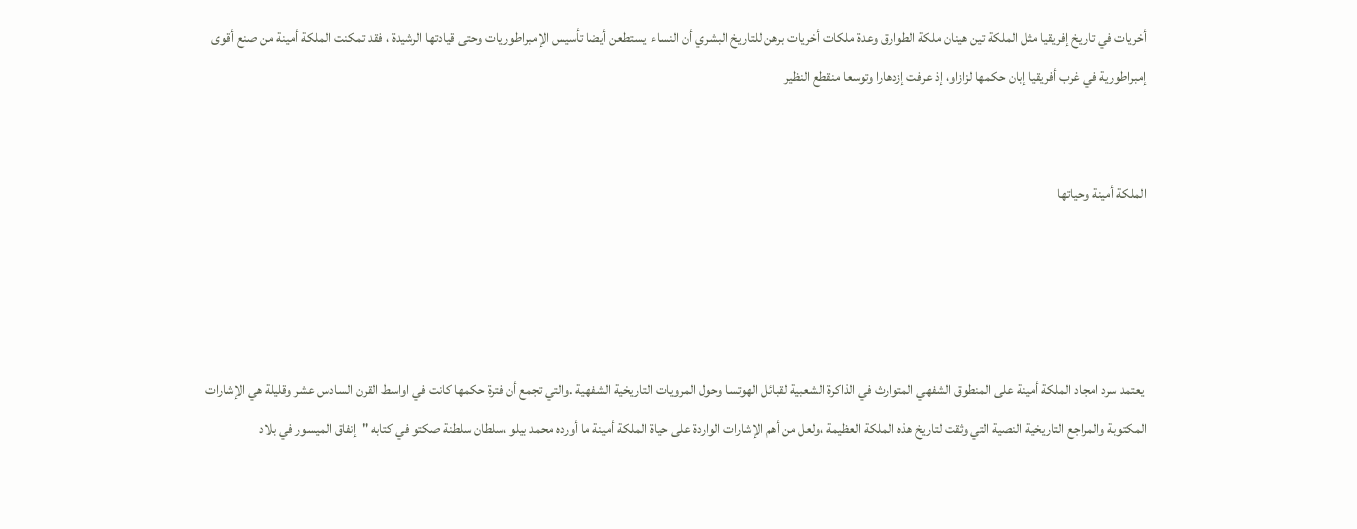أخريات في تاريخ إفريقيا مثل الملكة تين هينان ملكة الطوارق وعدة ملكات أخريات برهن للتاريخ البشري أن النساء  يستطعن أيضا تأسيس الإمبراطوريات وحتى قيادتها الرشيدة ، فقد تمكنت الملكة أمينة من صنع أقوى إمبراطورية في غرب أفريقيا إبان حكمها لزازاو، إذ عرفت إزدهارا وتوسعا منقطع النظير


الملكة أمينة وحياتها




 يعتمد سرد امجاد الملكة أمينة على المنطوق الشفهي المتوارث في الذاكرة الشعبية لقبائل الهوتسا وحول المرويات التاريخية الشفهية .والتي تجمع أن فترة حكمها كانت في اواسط القرن السادس عشر وقليلة هي الإشارات المكتوبة والمراجع التاريخية النصية التي وثقت لتاريخ هذه الملكة العظيمة ،ولعل من أهم الإشارات الواردة على حياة الملكة أمينة ما أورده محمد بيلو ،سلطان سلطنة صكتو في كتابه "إنفاق الميسور في بلاد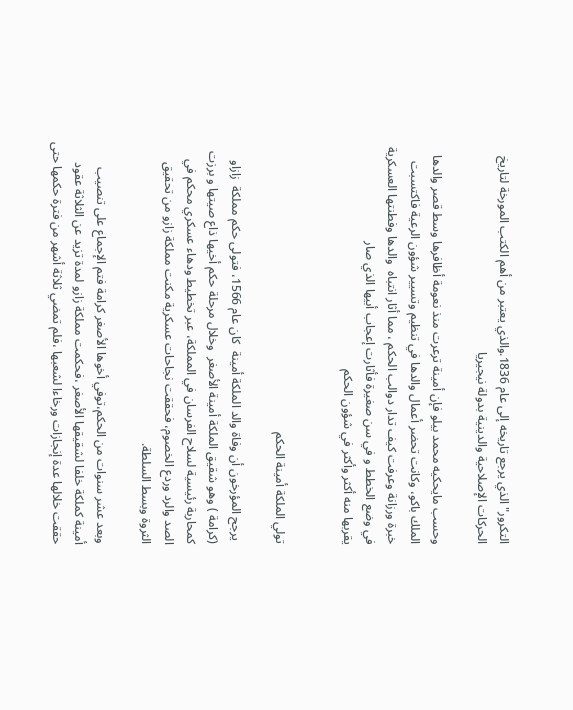التكرور" الذي يرجع تاريخه إلى عام 1836.والذي يعتبر من أهم الكتب المورخة لتاريخ الحركات الإصلاحية والدينية بدولة نيجيريا

وحسب مايحكيه محمد بيلو فإن أمينة ترعرت منذ نعومة أظافرها وسط قصر والدها  الملك باكو، وكانت تحضر أعمال والدها في تنظيم وتسيير شؤون الرعية فاكتسبت خبرة ورزانة وعرفت كيف تدار دوالب الحكم ، مما أثار انتباه  والدها وفطنتها العسكرية في وضع الخطط و في سن صغيرة فأثارت إعجاب أبيها الذي صار
يقربها منه أكثر وأكثر في شؤون الحكم


تولي الملكة أمينة الحكم

 يرجح المؤرخون أن وفاة والد الملكة أمينة  كان عام 1566، فتولى حكم مملكة  زازاو  (كرامة ) وهو شقيق الملكة أمينة الأصغر  وخلال مرحلة حكم أخيها ذاع صيتها و برزت  كمحاربة رئيسية لسلاح الفرسان في المملكة، عبر تخطيط ودهاء عسكري محكم في الصد والرد وردع الخصوم، فحققت نجاحات عسكرية مكنت مملكة زازو من تحقيق الثروة وبسط السلطة.

وبعد عشر سنوات من الحكم،توفي أخوها الأصغر كرامة فتم الإجماع على تنصيب   أمينة كملكة خلفا لشقيقها الأصغر ،فحكمت مملكة زازو لمدة تزيد عن الثلاثة عقود حققت خلالها عدة إنجازات ورخاءا لشعبها ،فلم تمضي ثلاثة أشهر من فترة حكمها حتى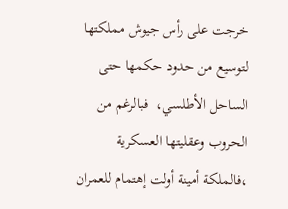خرجت على رأس جيوش مملكتها  لتوسيع من حدود حكمها حتى   الساحل الأطلسي،  فبالرغم من الحروب وعقليتها العسكرية ،فالملكة أمينة أولت إهتمام للعمران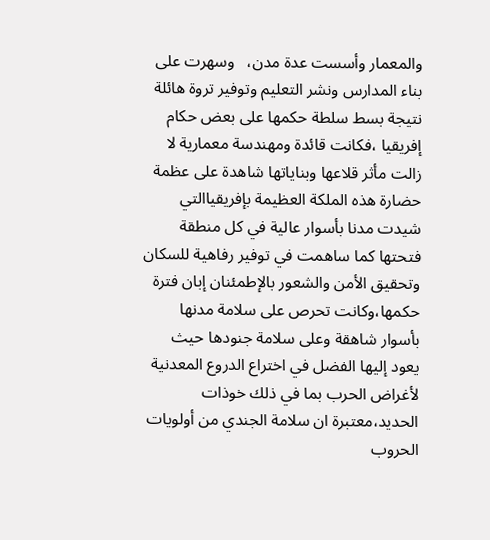والمعمار وأسست عدة مدن،   وسهرت على بناء المدارس ونشر التعليم وتوفير تروة هائلة نتيجة بسط سلطة حكمها على بعض حكام إفريقيا ،فكانت قائدة ومهندسة معمارية لا زالت مأثر قلاعها وبناياتها شاهدة على عظمة حضارة هذه الملكة العظيمة بإفريقياالتي شيدت مدنا بأسوار عالية في كل منطقة فتحتها كما ساهمت في توفير رفاهية للسكان وتحقيق الأمن والشعور بالإطمئنان إبان فترة حكمها،وكانت تحرص على سلامة مدنها بأسوار شاهقة وعلى سلامة جنودها حيث يعود إليها الفضل في اختراع الدروع المعدنية لأغراض الحرب بما في ذلك خوذات الحديد،معتبرة ان سلامة الجندي من أولويات الحروب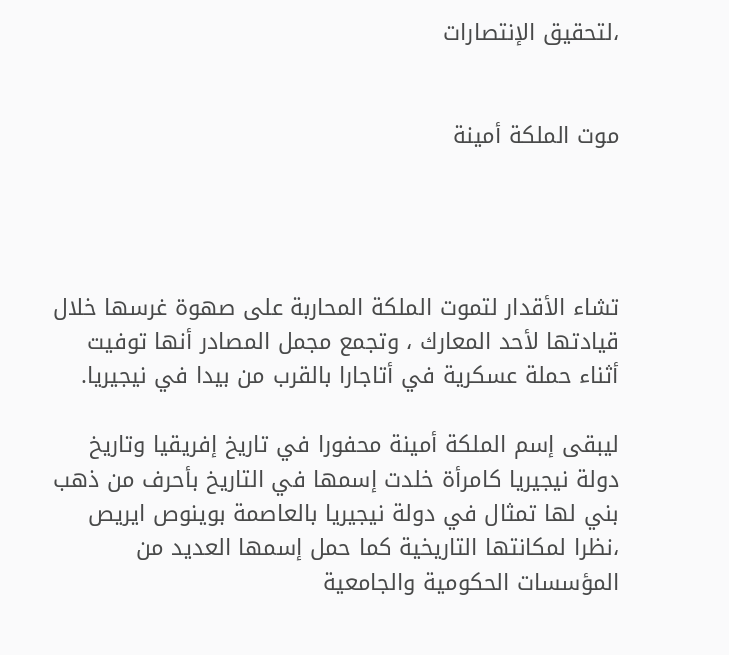،لتحقيق الإنتصارات


موت الملكة أمينة




تشاء الأقدار لتموت الملكة المحاربة على صهوة غرسها خلال  قيادتها لأحد المعارك ، وتجمع مجمل المصادر أنها توفيت أثناء حملة عسكرية في أتاجارا بالقرب من بيدا في نيجيريا.

ليبقى إسم الملكة أمينة محفورا في تاريخ إفريقيا وتاريخ دولة نيجيريا كامرأة خلدت إسمها في التاريخ بأحرف من ذهب بني لها تمثال في دولة نيجيريا بالعاصمة بوينوص ايريص ،نظرا لمكانتها التاريخية كما حمل إسمها العديد من المؤسسات الحكومية والجامعية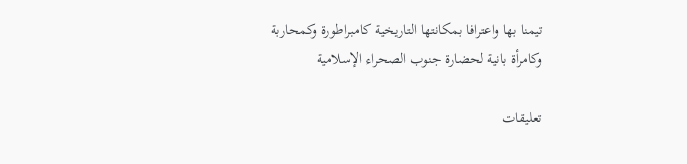تيمنا بها واعترافا بمكانتها التاريخية كامبراطورة وكمحاربة وكامرأة بانية لحضارة جنوب الصحراء الإسلامية

تعليقات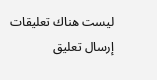ليست هناك تعليقات
إرسال تعليق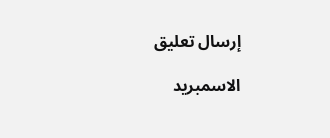إرسال تعليق

الاسمبريد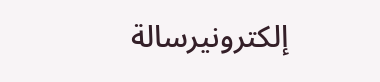إلكترونيرسالة